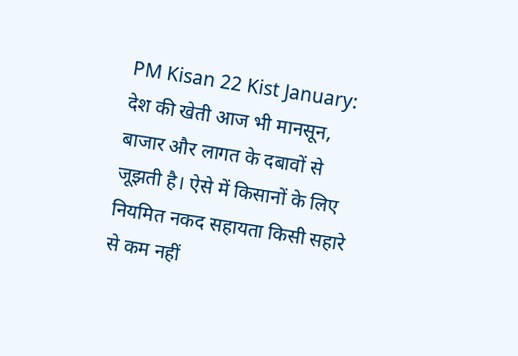PM Kisan 22 Kist January: देश की खेती आज भी मानसून, बाजार और लागत के दबावों से जूझती है। ऐसे में किसानों के लिए नियमित नकद सहायता किसी सहारे से कम नहीं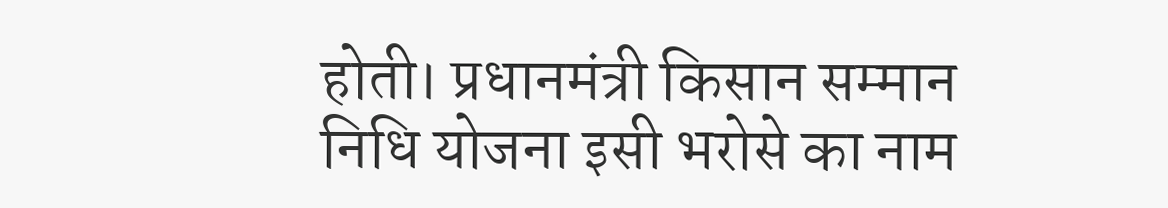होती। प्रधानमंत्री किसान सम्मान निधि योजना इसी भरोसे का नाम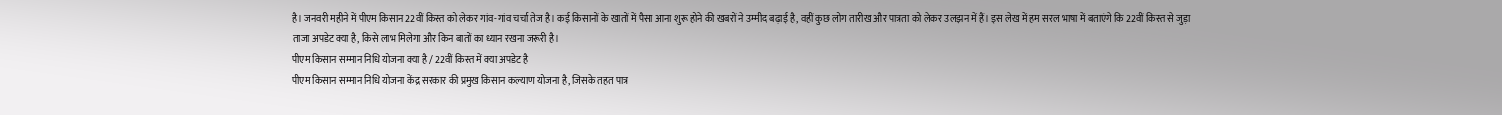है। जनवरी महीने में पीएम किसान 22वीं किस्त को लेकर गांव-गांव चर्चा तेज है। कई किसानों के खातों में पैसा आना शुरू होने की खबरों ने उम्मीद बढ़ाई है, वहीं कुछ लोग तारीख और पात्रता को लेकर उलझन में हैं। इस लेख में हम सरल भाषा में बताएंगे कि 22वीं किस्त से जुड़ा ताजा अपडेट क्या है, किसे लाभ मिलेगा और किन बातों का ध्यान रखना जरूरी है।
पीएम किसान सम्मान निधि योजना क्या है / 22वीं किस्त में क्या अपडेट है
पीएम किसान सम्मान निधि योजना केंद्र सरकार की प्रमुख किसान कल्याण योजना है, जिसके तहत पात्र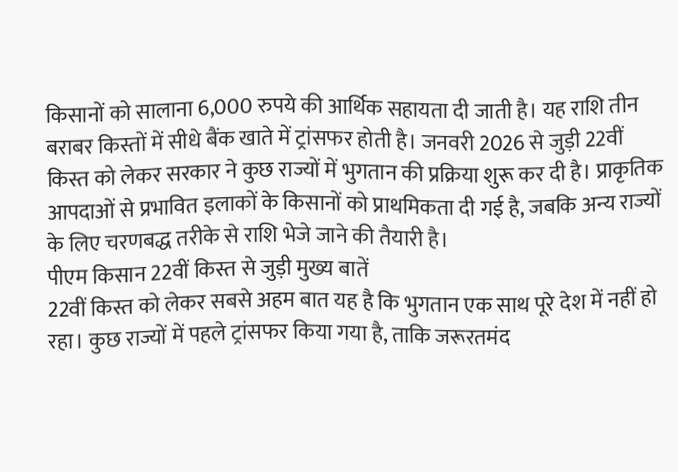किसानों को सालाना 6,000 रुपये की आर्थिक सहायता दी जाती है। यह राशि तीन बराबर किस्तों में सीधे बैंक खाते में ट्रांसफर होती है। जनवरी 2026 से जुड़ी 22वीं किस्त को लेकर सरकार ने कुछ राज्यों में भुगतान की प्रक्रिया शुरू कर दी है। प्राकृतिक आपदाओं से प्रभावित इलाकों के किसानों को प्राथमिकता दी गई है, जबकि अन्य राज्यों के लिए चरणबद्ध तरीके से राशि भेजे जाने की तैयारी है।
पीएम किसान 22वीं किस्त से जुड़ी मुख्य बातें
22वीं किस्त को लेकर सबसे अहम बात यह है कि भुगतान एक साथ पूरे देश में नहीं हो रहा। कुछ राज्यों में पहले ट्रांसफर किया गया है, ताकि जरूरतमंद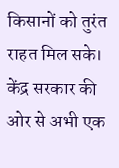किसानों को तुरंत राहत मिल सके। केंद्र सरकार की ओर से अभी एक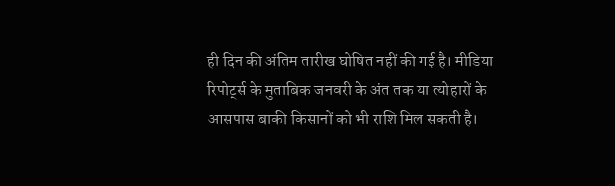ही दिन की अंतिम तारीख घोषित नहीं की गई है। मीडिया रिपोर्ट्स के मुताबिक जनवरी के अंत तक या त्योहारों के आसपास बाकी किसानों को भी राशि मिल सकती है।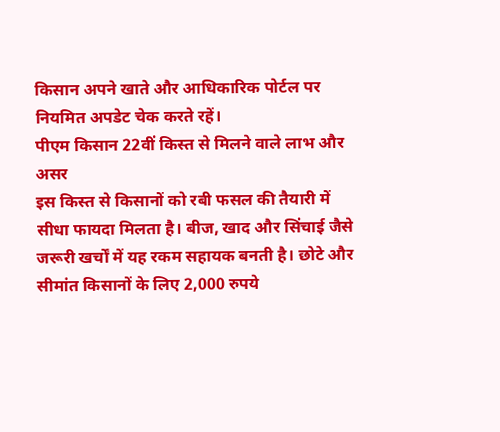किसान अपने खाते और आधिकारिक पोर्टल पर नियमित अपडेट चेक करते रहें।
पीएम किसान 22वीं किस्त से मिलने वाले लाभ और असर
इस किस्त से किसानों को रबी फसल की तैयारी में सीधा फायदा मिलता है। बीज, खाद और सिंचाई जैसे जरूरी खर्चों में यह रकम सहायक बनती है। छोटे और सीमांत किसानों के लिए 2,000 रुपये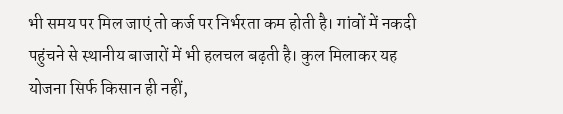भी समय पर मिल जाएं तो कर्ज पर निर्भरता कम होती है। गांवों में नकदी पहुंचने से स्थानीय बाजारों में भी हलचल बढ़ती है। कुल मिलाकर यह योजना सिर्फ किसान ही नहीं,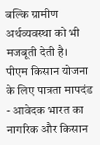बल्कि ग्रामीण अर्थव्यवस्था को भी मजबूती देती है।
पीएम किसान योजना के लिए पात्रता मापदंड
- आवेदक भारत का नागरिक और किसान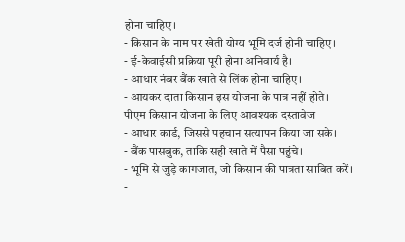होना चाहिए।
- किसान के नाम पर खेती योग्य भूमि दर्ज होनी चाहिए।
- ई-केवाईसी प्रक्रिया पूरी होना अनिवार्य है।
- आधार नंबर बैंक खाते से लिंक होना चाहिए।
- आयकर दाता किसान इस योजना के पात्र नहीं होते।
पीएम किसान योजना के लिए आवश्यक दस्तावेज
- आधार कार्ड, जिससे पहचान सत्यापन किया जा सके।
- बैंक पासबुक, ताकि सही खाते में पैसा पहुंचे।
- भूमि से जुड़े कागजात, जो किसान की पात्रता साबित करें।
-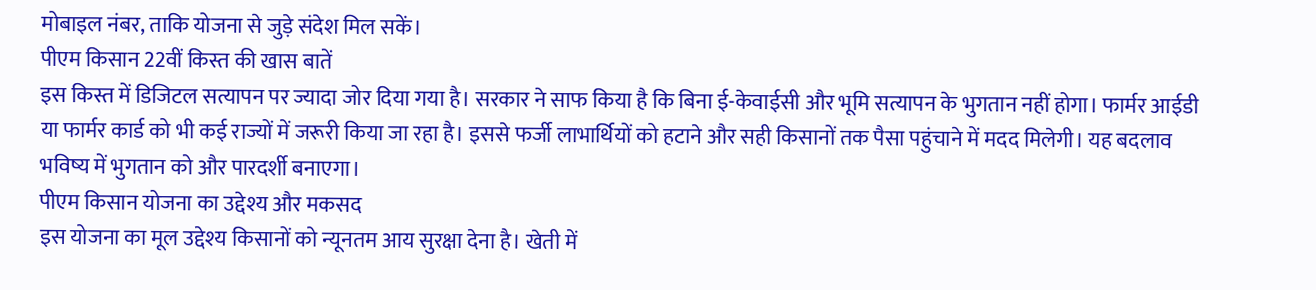मोबाइल नंबर, ताकि योजना से जुड़े संदेश मिल सकें।
पीएम किसान 22वीं किस्त की खास बातें
इस किस्त में डिजिटल सत्यापन पर ज्यादा जोर दिया गया है। सरकार ने साफ किया है कि बिना ई-केवाईसी और भूमि सत्यापन के भुगतान नहीं होगा। फार्मर आईडी या फार्मर कार्ड को भी कई राज्यों में जरूरी किया जा रहा है। इससे फर्जी लाभार्थियों को हटाने और सही किसानों तक पैसा पहुंचाने में मदद मिलेगी। यह बदलाव भविष्य में भुगतान को और पारदर्शी बनाएगा।
पीएम किसान योजना का उद्देश्य और मकसद
इस योजना का मूल उद्देश्य किसानों को न्यूनतम आय सुरक्षा देना है। खेती में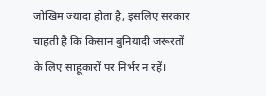जोखिम ज्यादा होता है, इसलिए सरकार चाहती है कि किसान बुनियादी जरूरतों के लिए साहूकारों पर निर्भर न रहें।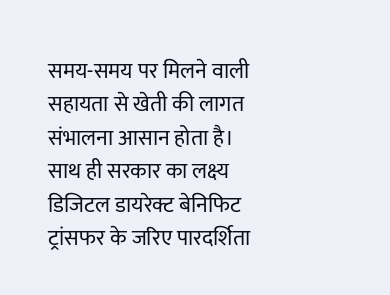समय-समय पर मिलने वाली सहायता से खेती की लागत संभालना आसान होता है। साथ ही सरकार का लक्ष्य डिजिटल डायरेक्ट बेनिफिट ट्रांसफर के जरिए पारदर्शिता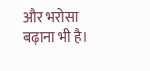और भरोसा बढ़ाना भी है।